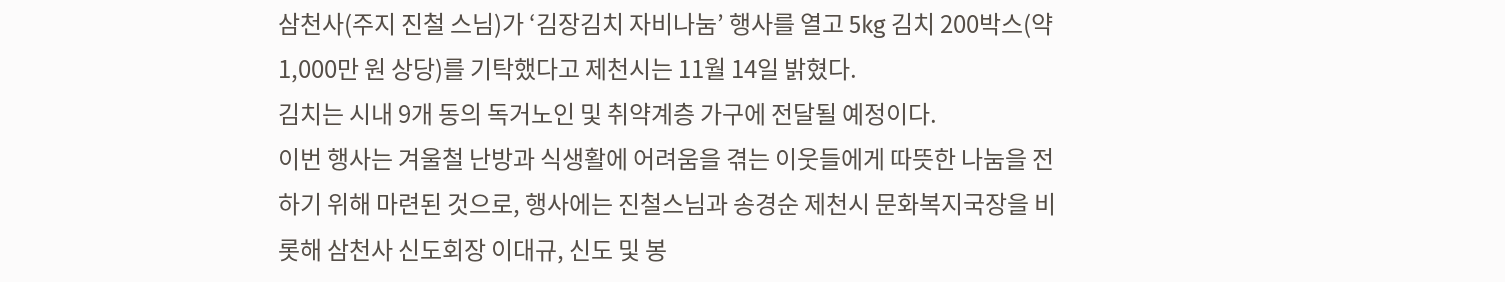삼천사(주지 진철 스님)가 ‘김장김치 자비나눔’ 행사를 열고 5kg 김치 200박스(약 1,000만 원 상당)를 기탁했다고 제천시는 11월 14일 밝혔다.
김치는 시내 9개 동의 독거노인 및 취약계층 가구에 전달될 예정이다.
이번 행사는 겨울철 난방과 식생활에 어려움을 겪는 이웃들에게 따뜻한 나눔을 전하기 위해 마련된 것으로, 행사에는 진철스님과 송경순 제천시 문화복지국장을 비롯해 삼천사 신도회장 이대규, 신도 및 봉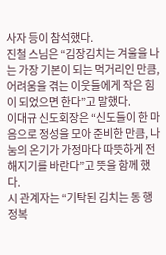사자 등이 참석했다.
진철 스님은 “김장김치는 겨울을 나는 가장 기본이 되는 먹거리인 만큼, 어려움을 겪는 이웃들에게 작은 힘이 되었으면 한다”고 말했다.
이대규 신도회장은 “신도들이 한 마음으로 정성을 모아 준비한 만큼, 나눔의 온기가 가정마다 따뜻하게 전해지기를 바란다”고 뜻을 함께 했다.
시 관계자는 “기탁된 김치는 동 행정복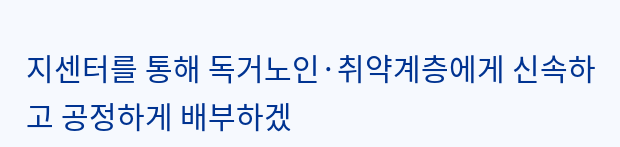지센터를 통해 독거노인·취약계층에게 신속하고 공정하게 배부하겠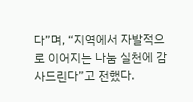다”며, “지역에서 자발적으로 이어지는 나눔 실천에 감사드린다”고 전했다.